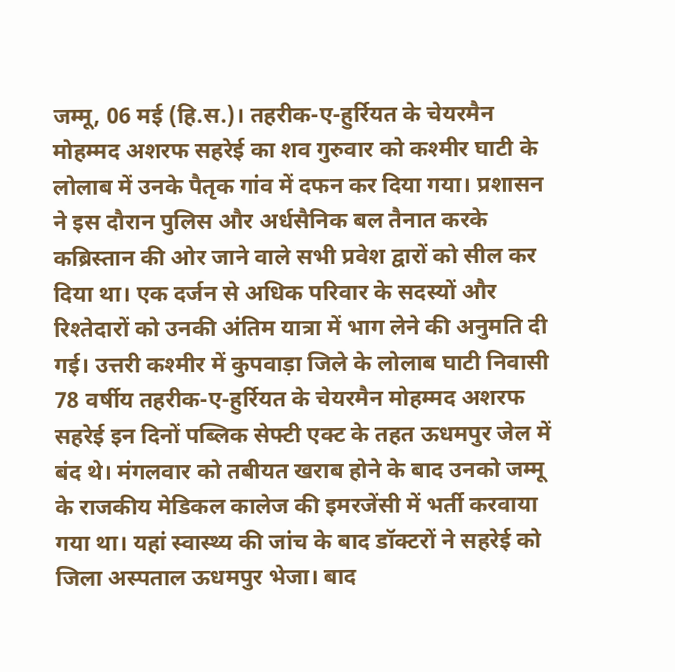जम्मू, 06 मई (हि.स.)। तहरीक-ए-हुर्रियत के चेयरमैन मोहम्मद अशरफ सहरेई का शव गुरुवार को कश्मीर घाटी के लोलाब में उनके पैतृक गांव में दफन कर दिया गया। प्रशासन ने इस दौरान पुलिस और अर्धसैनिक बल तैनात करके कब्रिस्तान की ओर जाने वाले सभी प्रवेश द्वारों को सील कर दिया था। एक दर्जन से अधिक परिवार के सदस्यों और रिश्तेदारों को उनकी अंतिम यात्रा में भाग लेने की अनुमति दी गई। उत्तरी कश्मीर में कुपवाड़ा जिले के लोलाब घाटी निवासी 78 वर्षीय तहरीक-ए-हुर्रियत के चेयरमैन मोहम्मद अशरफ सहरेई इन दिनों पब्लिक सेफ्टी एक्ट के तहत ऊधमपुर जेल में बंद थे। मंगलवार को तबीयत खराब होने के बाद उनको जम्मू के राजकीय मेडिकल कालेज की इमरजेंसी में भर्ती करवाया गया था। यहां स्वास्थ्य की जांच के बाद डॉक्टरों ने सहरेई को जिला अस्पताल ऊधमपुर भेजा। बाद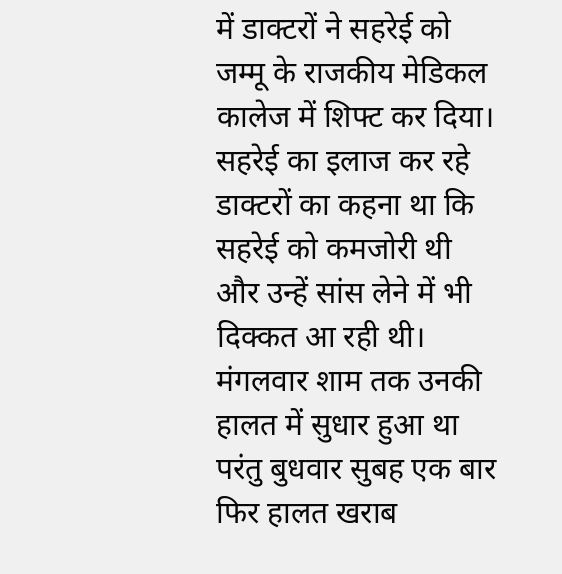में डाक्टरों ने सहरेई को जम्मू के राजकीय मेडिकल कालेज में शिफ्ट कर दिया। सहरेई का इलाज कर रहे डाक्टरों का कहना था कि सहरेई को कमजोरी थी और उन्हें सांस लेने में भी दिक्कत आ रही थी। मंगलवार शाम तक उनकी हालत में सुधार हुआ था परंतु बुधवार सुबह एक बार फिर हालत खराब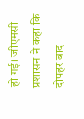हो गई। जीएमसी प्रशासन ने कहा कि दोपहर बाद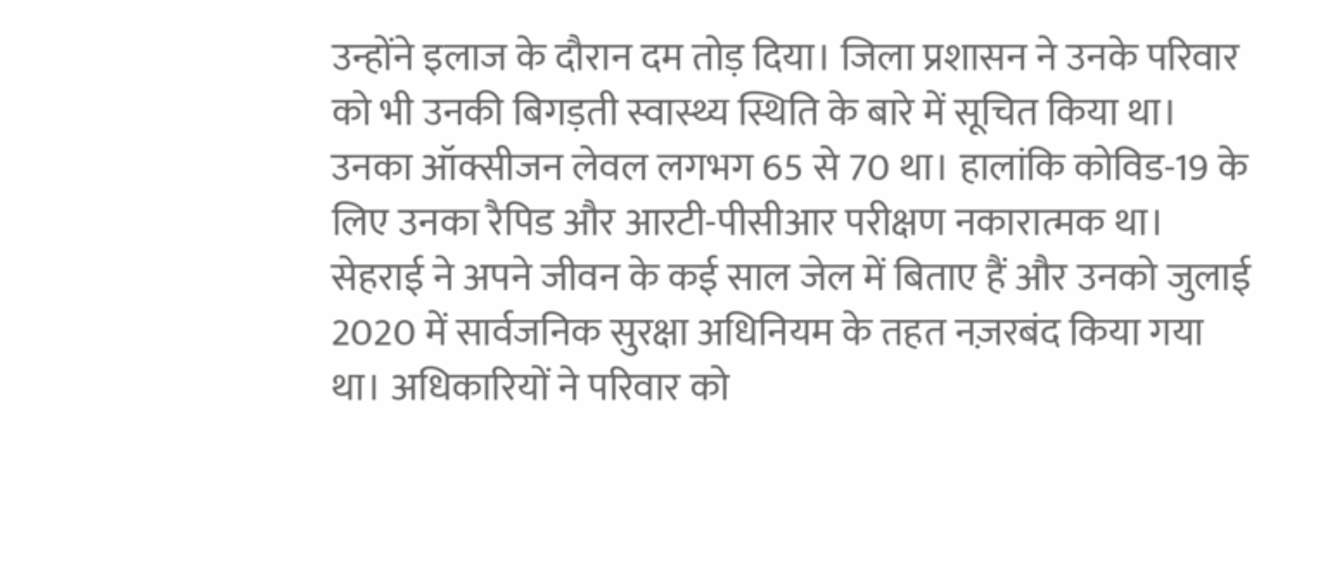उन्होंने इलाज के दौरान दम तोड़ दिया। जिला प्रशासन ने उनके परिवार को भी उनकी बिगड़ती स्वास्थ्य स्थिति के बारे में सूचित किया था। उनका ऑक्सीजन लेवल लगभग 65 से 70 था। हालांकि कोविड-19 के लिए उनका रैपिड और आरटी-पीसीआर परीक्षण नकारात्मक था। सेहराई ने अपने जीवन के कई साल जेल में बिताए हैं और उनको जुलाई 2020 में सार्वजनिक सुरक्षा अधिनियम के तहत नज़रबंद किया गया था। अधिकारियों ने परिवार को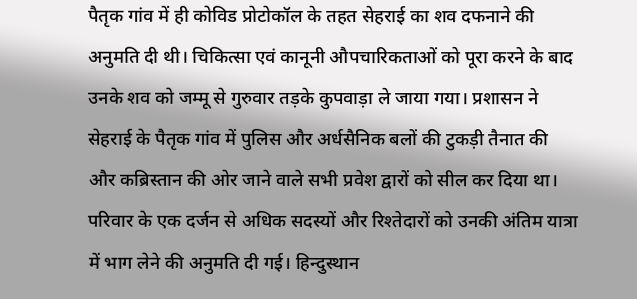पैतृक गांव में ही कोविड प्रोटोकॉल के तहत सेहराई का शव दफनाने की अनुमति दी थी। चिकित्सा एवं कानूनी औपचारिकताओं को पूरा करने के बाद उनके शव को जम्मू से गुरुवार तड़के कुपवाड़ा ले जाया गया। प्रशासन ने सेहराई के पैतृक गांव में पुलिस और अर्धसैनिक बलों की टुकड़ी तैनात की और कब्रिस्तान की ओर जाने वाले सभी प्रवेश द्वारों को सील कर दिया था। परिवार के एक दर्जन से अधिक सदस्यों और रिश्तेदारों को उनकी अंतिम यात्रा में भाग लेने की अनुमति दी गई। हिन्दुस्थान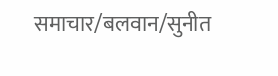समाचार/बलवान/सुनीत